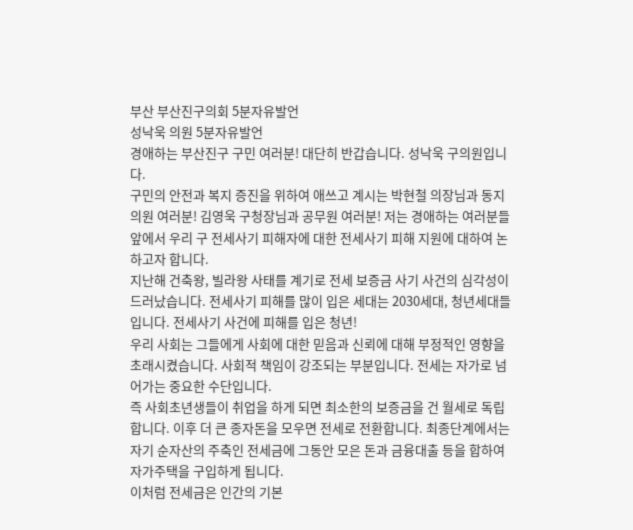부산 부산진구의회 5분자유발언
성낙욱 의원 5분자유발언
경애하는 부산진구 구민 여러분! 대단히 반갑습니다. 성낙욱 구의원입니다.
구민의 안전과 복지 증진을 위하여 애쓰고 계시는 박현철 의장님과 동지 의원 여러분! 김영욱 구청장님과 공무원 여러분! 저는 경애하는 여러분들 앞에서 우리 구 전세사기 피해자에 대한 전세사기 피해 지원에 대하여 논하고자 합니다.
지난해 건축왕, 빌라왕 사태를 계기로 전세 보증금 사기 사건의 심각성이 드러났습니다. 전세사기 피해를 많이 입은 세대는 2030세대, 청년세대들입니다. 전세사기 사건에 피해를 입은 청년!
우리 사회는 그들에게 사회에 대한 믿음과 신뢰에 대해 부정적인 영향을 초래시켰습니다. 사회적 책임이 강조되는 부분입니다. 전세는 자가로 넘어가는 중요한 수단입니다.
즉 사회초년생들이 취업을 하게 되면 최소한의 보증금을 건 월세로 독립합니다. 이후 더 큰 종자돈을 모우면 전세로 전환합니다. 최종단계에서는 자기 순자산의 주축인 전세금에 그동안 모은 돈과 금융대출 등을 합하여 자가주택을 구입하게 됩니다.
이처럼 전세금은 인간의 기본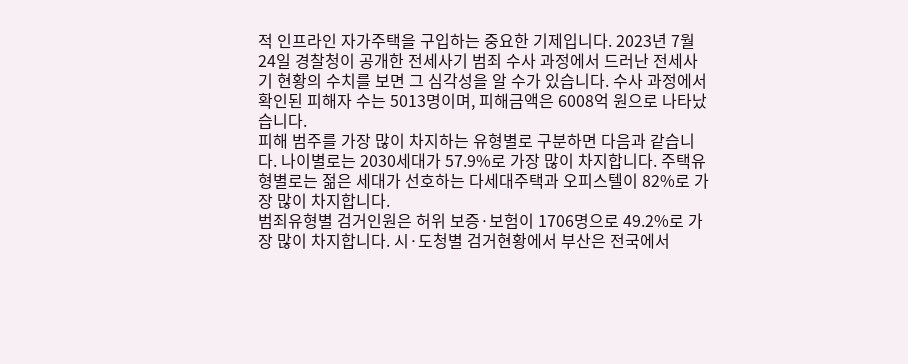적 인프라인 자가주택을 구입하는 중요한 기제입니다. 2023년 7월 24일 경찰청이 공개한 전세사기 범죄 수사 과정에서 드러난 전세사기 현황의 수치를 보면 그 심각성을 알 수가 있습니다. 수사 과정에서 확인된 피해자 수는 5013명이며, 피해금액은 6008억 원으로 나타났습니다.
피해 범주를 가장 많이 차지하는 유형별로 구분하면 다음과 같습니다. 나이별로는 2030세대가 57.9%로 가장 많이 차지합니다. 주택유형별로는 젊은 세대가 선호하는 다세대주택과 오피스텔이 82%로 가장 많이 차지합니다.
범죄유형별 검거인원은 허위 보증·보험이 1706명으로 49.2%로 가장 많이 차지합니다. 시·도청별 검거현황에서 부산은 전국에서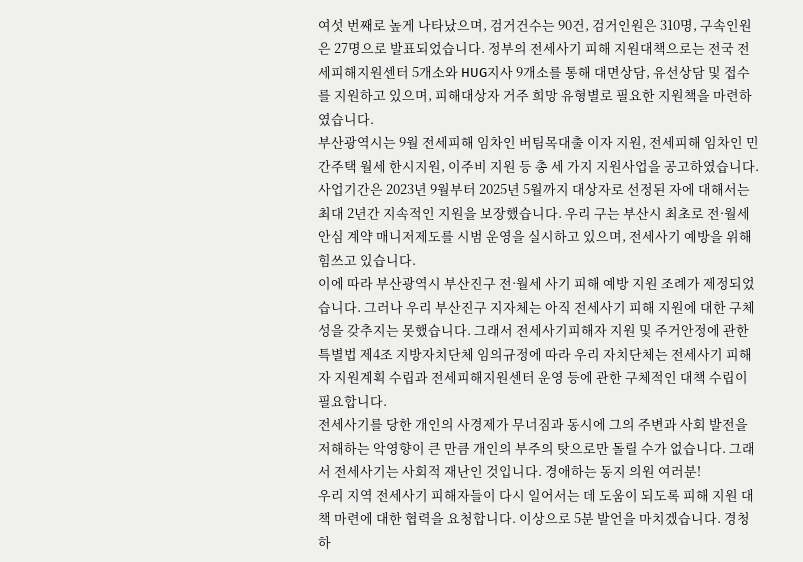여섯 번째로 높게 나타났으며, 검거건수는 90건, 검거인원은 310명, 구속인원은 27명으로 발표되었습니다. 정부의 전세사기 피해 지원대책으로는 전국 전세피해지원센터 5개소와 HUG지사 9개소를 통해 대면상담, 유선상담 및 접수를 지원하고 있으며, 피해대상자 거주 희망 유형별로 필요한 지원책을 마련하였습니다.
부산광역시는 9월 전세피해 임차인 버팀목대출 이자 지원, 전세피해 임차인 민간주택 월세 한시지원, 이주비 지원 등 총 세 가지 지원사업을 공고하였습니다. 사업기간은 2023년 9월부터 2025년 5월까지 대상자로 선정된 자에 대해서는 최대 2년간 지속적인 지원을 보장했습니다. 우리 구는 부산시 최초로 전·월세 안심 계약 매니저제도를 시범 운영을 실시하고 있으며, 전세사기 예방을 위해 힘쓰고 있습니다.
이에 따라 부산광역시 부산진구 전·월세 사기 피해 예방 지원 조례가 제정되었습니다. 그러나 우리 부산진구 지자체는 아직 전세사기 피해 지원에 대한 구체성을 갖추지는 못했습니다. 그래서 전세사기피해자 지원 및 주거안정에 관한 특별법 제4조 지방자치단체 임의규정에 따라 우리 자치단체는 전세사기 피해자 지원계획 수립과 전세피해지원센터 운영 등에 관한 구체적인 대책 수립이 필요합니다.
전세사기를 당한 개인의 사경제가 무너짐과 동시에 그의 주변과 사회 발전을 저해하는 악영향이 큰 만큼 개인의 부주의 탓으로만 돌릴 수가 없습니다. 그래서 전세사기는 사회적 재난인 것입니다. 경애하는 동지 의원 여러분!
우리 지역 전세사기 피해자들이 다시 일어서는 데 도움이 되도록 피해 지원 대책 마련에 대한 협력을 요청합니다. 이상으로 5분 발언을 마치겠습니다. 경청하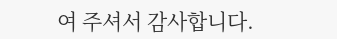여 주셔서 감사합니다.